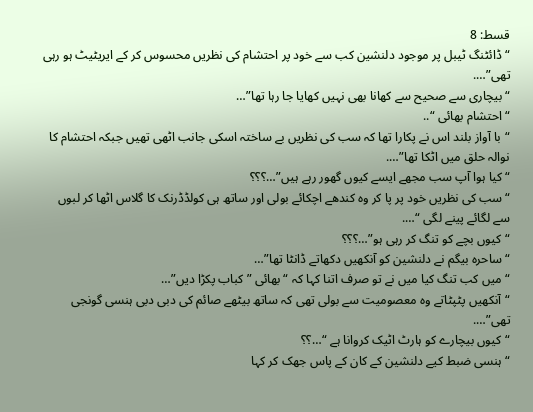قسط: 8
“ڈائٹنگ ٹیبل پر موجود دلنشین کب سے خود پر احتشام کی نظریں محسوس کر کے ایریٹیٹ ہو رہی تھی”….
“بیچاری سے صحیح سے کھانا بھی نہیں کھایا جا رہا تھا”…
“احتشام بھائی “..
“با آواز بلند اس نے پکارا تھا کہ سب کی نظریں بے ساختہ اسکی جانب اٹھی تھیں جبکہ احتشام کا نوالہ حلق میں اٹکا تھا”….
“کیا ہوا آپ سب مجھے ایسے کیوں گھور رہے ہیں”…؟؟؟
“سب کی نظریں خود پر پا کر وہ کندھے اچکائے بولی اور ساتھ ہی کولڈڈرنک کا گلاس اٹھا کر لبوں سے لگائے پینے لگی “….
“کیوں بچے کو تنگ کر رہی ہو”…؟؟؟
“ساحرہ بیگم نے دلنشین کو آنکھیں دکھاتے ڈانٹا تھا”…
“میں کب تنگ کیا میں نے تو صرف اتنا کہا کہ “بھائی ” کباب پکڑا دیں”…
“آنکھیں پٹپٹاتے وہ معصومیت سے بولی تھی کہ ساتھ بیٹھے صائم کی دبی دبی ہنسی گونجی تھی”….
“کیوں بیچارے کو ہارٹ اٹیک کروانا ہے “…؟؟
“ہنسی ضبط کیے دلنشین کے کان کے پاس جھک کر کہا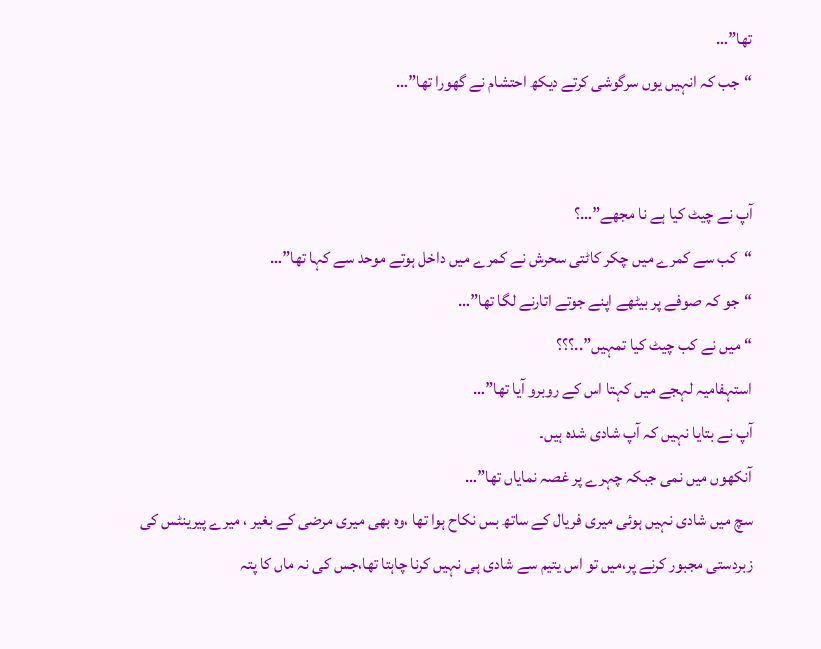تھا”…
“جب کہ انہیں یوں سرگوشی کرتے دیکھ احتشام نے گھورا تھا”…


آپ نے چیٹ کیا ہے نا مجھے”…؟
“کب سے کمرے میں چکر کاٹتی سحرش نے کمرے میں داخل ہوتے موحد سے کہا تھا”…
“جو کہ صوفے پر بیٹھے اپنے جوتے اتارنے لگا تھا”…
“میں نے کب چیٹ کیا تمہیں”..؟؟؟
استہفامیہ لہجے میں کہتا اس کے روبرو آیا تھا”…
آپ نے بتایا نہیں کہ آپ شادی شدہ ہیں۔
آنکھوں میں نمی جبکہ چہرے پر غصہ نمایاں تھا”…
سچ میں شادی نہیں ہوئی میری فریال کے ساتھ بس نکاح ہوا تھا ،وہ بھی میری مرضی کے بغیر ، میرے پیرینٹس کی زبردستی مجبور کرنے پر،میں تو اس یتیم سے شادی ہی نہیں کرنا چاہتا تھا،جس کی نہ ماں کا پتہ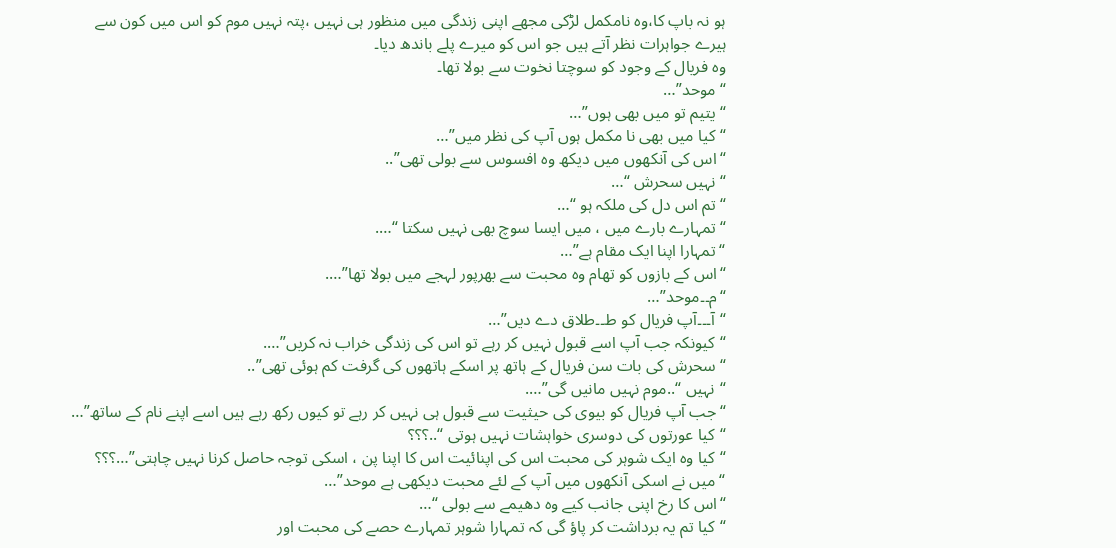ہو نہ باپ کا،وہ نامکمل لڑکی مجھے اپنی زندگی میں منظور ہی نہیں ،پتہ نہیں موم کو اس میں کون سے ہیرے جواہرات نظر آتے ہیں جو اس کو میرے پلے باندھ دیا۔
وہ فریال کے وجود کو سوچتا نخوت سے بولا تھا۔
“موحد”…
“یتیم تو میں بھی ہوں”…
“کیا میں بھی نا مکمل ہوں آپ کی نظر میں”…
“اس کی آنکھوں میں دیکھ وہ افسوس سے بولی تھی”..
“نہیں سحرش “…
“تم اس دل کی ملکہ ہو “…
“تمہارے بارے میں ، میں ایسا سوچ بھی نہیں سکتا “….
“تمہارا اپنا ایک مقام ہے”…
“اس کے بازوں کو تھام وہ محبت سے بھرپور لہجے میں بولا تھا”….
“م۔۔موحد”…
“آ۔۔۔آپ فریال کو ط۔۔طلاق دے دیں”…
“کیونکہ جب آپ اسے قبول نہیں کر رہے تو اس کی زندگی خراب نہ کریں”….
“سحرش کی بات سن فریال کے ہاتھ پر اسکے ہاتھوں کی گرفت کم ہوئی تھی”..
“نہیں “..موم نہیں مانیں گی”….
“جب آپ فریال کو بیوی کی حیثیت سے قبول ہی نہیں کر رہے تو کیوں رکھ رہے ہیں اسے اپنے نام کے ساتھ”…
“کیا عورتوں کی دوسری خواہشات نہیں ہوتی “..؟؟؟
“کیا وہ ایک شوہر کی محبت اس کی اپنائیت اس کا اپنا پن ، اسکی توجہ حاصل کرنا نہیں چاہتی”…؟؟؟
“میں نے اسکی آنکھوں میں آپ کے لئے محبت دیکھی ہے موحد”…
“اس کا رخ اپنی جانب کیے وہ دھیمے سے بولی “…
“کیا تم یہ برداشت کر پاؤ گی کہ تمہارا شوہر تمہارے حصے کی محبت اور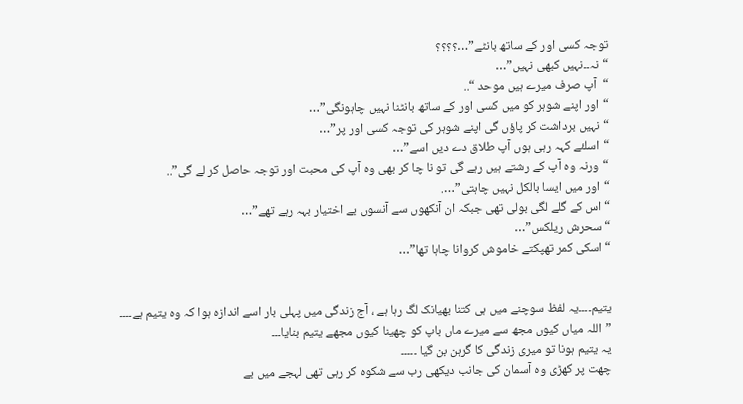توجہ کسی اور کے ساتھ بانٹے”…؟؟؟؟
“نہ۔۔نہیں کبھی نہیں”…
“آپ صرف میرے ہیں موحد “..
“اور اپنے شوہر کو میں کسی اور کے ساتھ بانٹنا نہیں چاہونگی”…
“نہیں برداشت کر پاؤں گی اپنے شوہر کی توجہ کسی اور پر”…
“اسلئے کہہ رہی ہوں آپ طلاق دے دیں اسے”…
“ورنہ وہ آپ کے رشتے ہیں رہے گی تو نا چا کر بھی وہ آپ کی محبت اور توجہ حاصل کر لے گی”..
“اور میں ایسا بالکل نہیں چاہتی”….
“اس کے گلے لگی بولی تھی جبکہ ان آنکھوں سے آنسوں بے اختیار بہہ رہے تھے”…
“سحرش ریلکس”…
“اسکی کمر تھپکتے خاموش کروانا چاہا تھا”…


یتیم۔۔۔۔یہ لفظ سوچنے میں ہی کتنا بھیانک لگ رہا ہے ، آج زندگی میں پہلی بار اسے اندازہ ہوا کہ وہ یتیم ہے۔۔۔۔
”اللہ میاں کیوں مجھ سے میرے ماں باپ کو چھینا کیوں مجھے یتیم بنایا۔۔۔
یہ یتیم ہونا تو میری زندگی کا گرہن بن گیا ۔۔۔۔۔
چھت پر کھڑی وہ آسمان کی جانب دیکھی رب سے شکوہ کر رہی تھی لہجے میں بے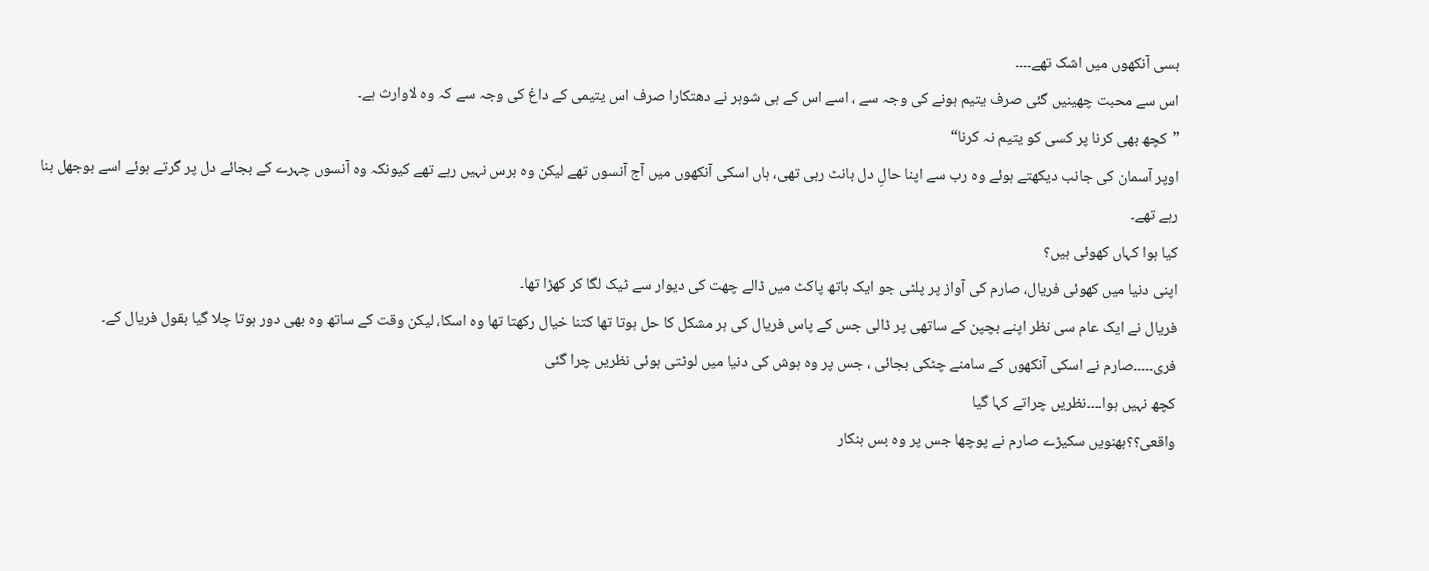بسی آنکھوں میں اشک تھے۔۔۔۔
اس سے محبت چھینیں گئی صرف یتیم ہونے کی وجہ سے ، اسے اس کے ہی شوہر نے دھتکارا صرف اس یتیمی کے داغ کی وجہ سے کہ وہ لاوارث ہے۔
”کچھ بھی کرنا پر کسی کو یتیم نہ کرنا“
اوپر آسمان کی جانب دیکھتے ہوئے وہ رب سے اپنا حالِ دل بانٹ رہی تھی، ہاں اسکی آنکھوں میں آج آنسوں تھے لیکن وہ برس نہیں رہے تھے کیونکہ وہ آنسوں چہرے کے بجائے دل پر گرتے ہوئے اسے بوجھل بنا رہے تھے۔
کیا ہوا کہاں کھوئی ہیں؟
اپنی دنیا میں کھوئی فریال، صارم کی آواز پر پلٹی جو ایک ہاتھ پاکٹ میں ڈالے چھت کی دیوار سے ٹیک لگا کر کھڑا تھا۔
فریال نے ایک عام سی نظر اپنے بچپن کے ساتھی پر ڈالی جس کے پاس فریال کی ہر مشکل کا حل ہوتا تھا کتنا خیال رکھتا تھا وہ اسکا، لیکن وقت کے ساتھ وہ بھی دور ہوتا چلا گیا بقول فریال کے۔
فری۔۔۔۔۔صارم نے اسکی آنکھوں کے سامنے چٹکی بجائی ، جس پر وہ ہوش کی دنیا میں لوٹتی ہوئی نظریں چرا گئی
کچھ نہیں ہوا۔۔۔۔نظریں چراتے کہا گیا
واقعی؟؟بھنویں سکیڑے صارم نے پوچھا جس پر وہ بس ہنکار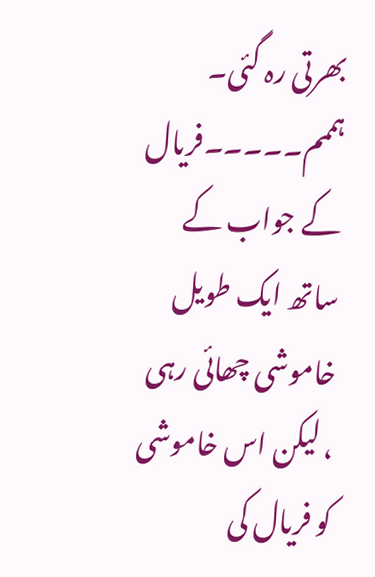بھرتی رہ گئی۔
ہممم۔۔۔۔۔فریال کے جواب کے ساتھ ایک طویل خاموشی چھائی رہی ، لیکن اس خاموشی کو فریال کی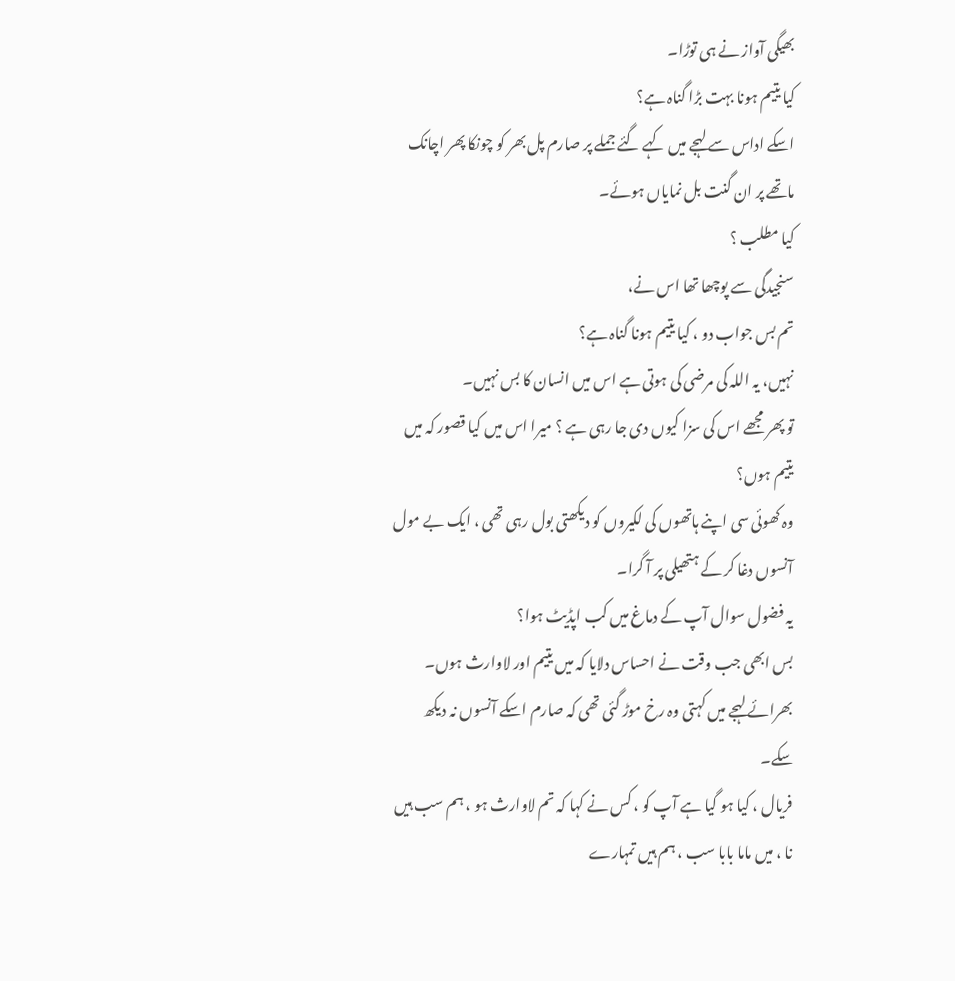بھیگی آواز نے ہی توڑا۔
کیا یتیم ہونا بہت بڑا گناہ ہے؟
اسکے اداس سے لہجے میں کہے گئے جملے پر صارم پل بھر کو چونکا پھر اچانک ماتھے پر ان گنت بل نمایاں ہوئے۔
کیا مطلب ؟
سنجیدگی سے پوچھا تھا اس نے،
تم بس جواب دو ، کیا یتیم ہونا گناہ ہے؟
نہیں، یہ اللہ کی مرضی کی ہوتی ہے اس میں انسان کا بس نہیں۔
تو پھر مجھے اس کی سزا کیوں دی جا رہی ہے ؟ میرا اس میں کیا قصور کہ میں یتیم ہوں؟
وہ کھوئی سی اپنے ہاتھوں کی لکیروں کو دیکھتی بول رہی تھی ، ایک بے مول آنسوں دغا کر کے ہتھیلی پر آ گرا۔
یہ فضول سوال آپ کے دماغ میں کب اپڈیٹ ہوا؟
بس ابھی جب وقت نے احساس دلایا کہ میں یتیم اور لاوارث ہوں۔
بھرائے لہجے میں کہتی وہ رخ موڑ گئی تھی کہ صارم اسکے آنسوں نہ دیکھ سکے۔
فریال ، کیا ہو گیا ہے آپ کو ، کس نے کہا کہ تم لاوارث ہو ، ہم سب ہیں نا ، میں ماما بابا سب ، ہم ہیں تمہارے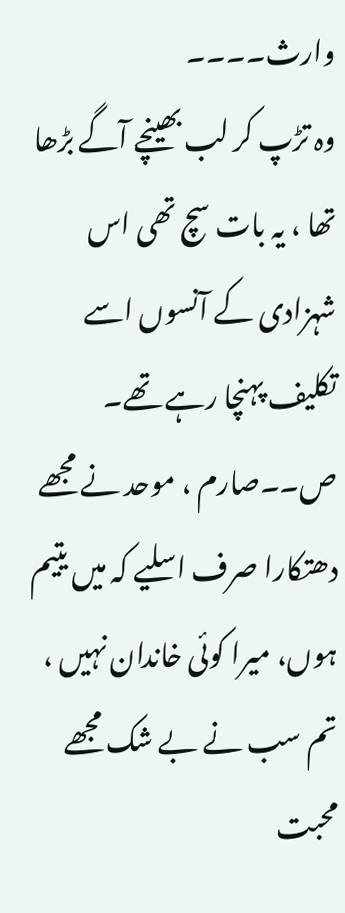وارث۔۔۔۔
وہ تڑپ کر لب بھینچے آگے بڑھا تھا ، یہ بات سچ تھی اس شہزادی کے آنسوں اسے تکلیف پہنچا رہے تھے۔
ص۔۔صارم ، موحد نے مجھے دھتکارا صرف اسلیے کہ میں یتیم ہوں، میرا کوئی خاندان نہیں ، تم سب نے بے شک مجھے محبت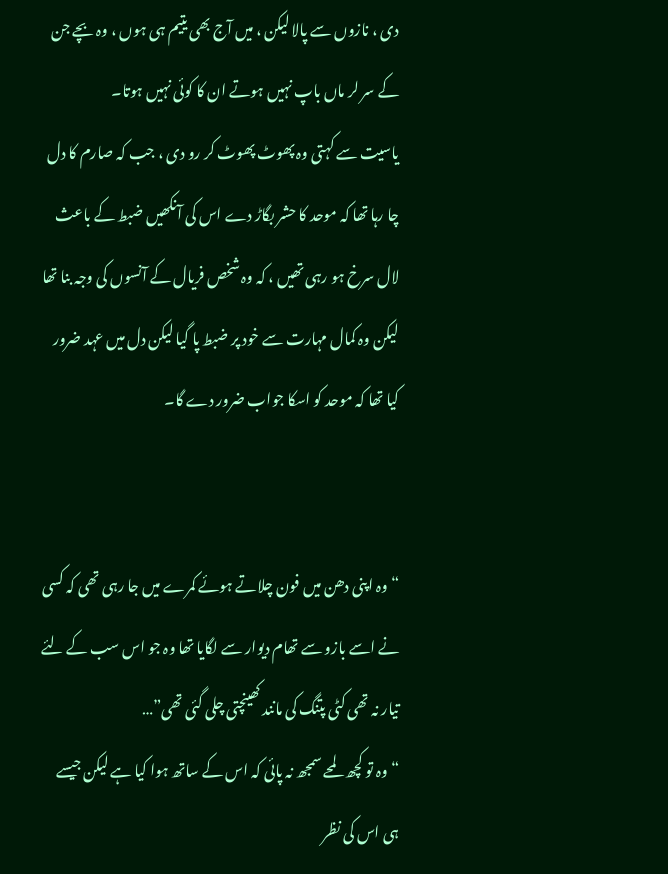دی ، نازوں سے پالا لیکن ، میں آج بھی یتیم ہی ہوں ، وہ بچے جن کے سر لر ماں باپ نہیں ہوتے ان کا کوئی نہیں ہوتا۔
یاسیت سے کہتی وہ پھوٹ پھوٹ کر رو دی ، جب کہ صارم کا دل چا رہا تھا کہ موحد کا حشر بگاڑ دے اس کی آنکھیں ضبط کے باعث لال سرخ ہو رہی تھیں ، کہ وہ شخص فریال کے آنسوں کی وجہ بنا تھا لیکن وہ کمال مہارت سے خود پر ضبط پا گیا لیکن دل میں عہد ضرور کیا تھا کہ موحد کو اسکا جواب ضرور دے گا۔


“وہ اپنی دھن میں فون چلاتے ہوئے کمرے میں جا رہی تھی کہ کسی نے اسے بازو سے تھام دیوار سے لگایا تھا وہ جو اس سب کے لئے تیار نہ تھی کٹی پتنگ کی مانند کھینچتی چلی گئی تھی”…
“وہ تو کچھ لمحے سمجھ نہ پائی کہ اس کے ساتھ ہوا کیا ہے لیکن جیسے ہی اس کی نظر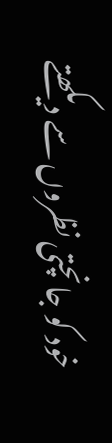خود کو جانچتی نظروں سے دیکھتے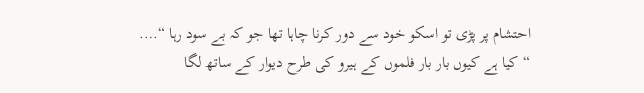احتشام پر پڑی تو اسکو خود سے دور کرنا چاہا تھا جو کہ بے سود رہا “….
“کیا ہے کیوں بار بار فلموں کے ہیرو کی طرح دیوار کے ساتھ لگا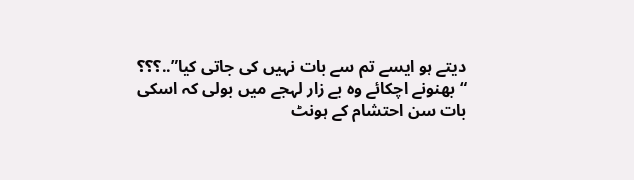دیتے ہو ایسے تم سے بات نہیں کی جاتی کیا”..؟؟؟
“بھنونے اچکائے وہ بے زار لہجے میں بولی کہ اسکی بات سن احتشام کے ہونٹ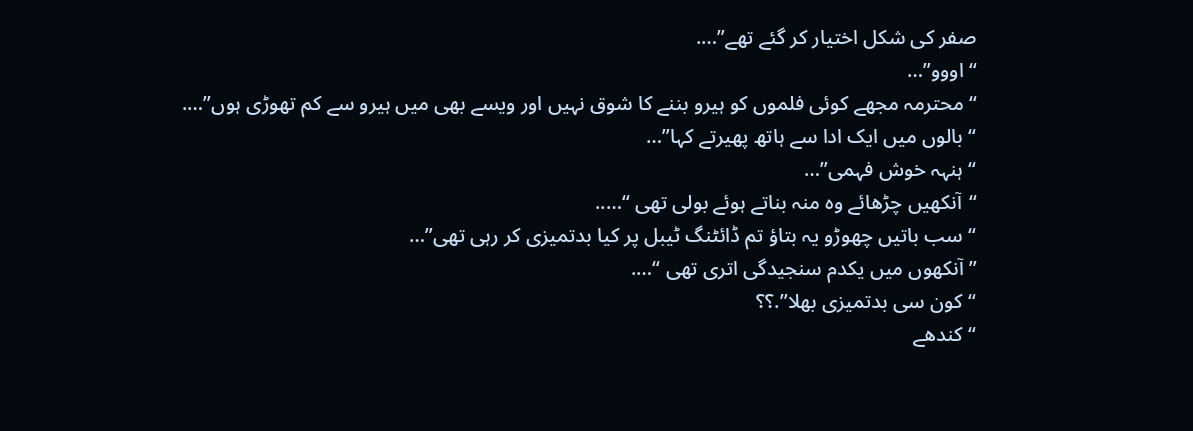صفر کی شکل اختیار کر گئے تھے”….
“اووو”…
“محترمہ مجھے کوئی فلموں کو ہیرو بننے کا شوق نہیں اور ویسے بھی میں ہیرو سے کم تھوڑی ہوں”….
“بالوں میں ایک ادا سے ہاتھ پھیرتے کہا”…
“ہنہہ خوش فہمی”…
“آنکھیں چڑھائے وہ منہ بناتے ہوئے بولی تھی “…..
“سب باتیں چھوڑو یہ بتاؤ تم ڈائٹنگ ٹیبل پر کیا بدتمیزی کر رہی تھی”…
” آنکھوں میں یکدم سنجیدگی اتری تھی “….
“کون سی بدتمیزی بھلا”.؟؟
“کندھے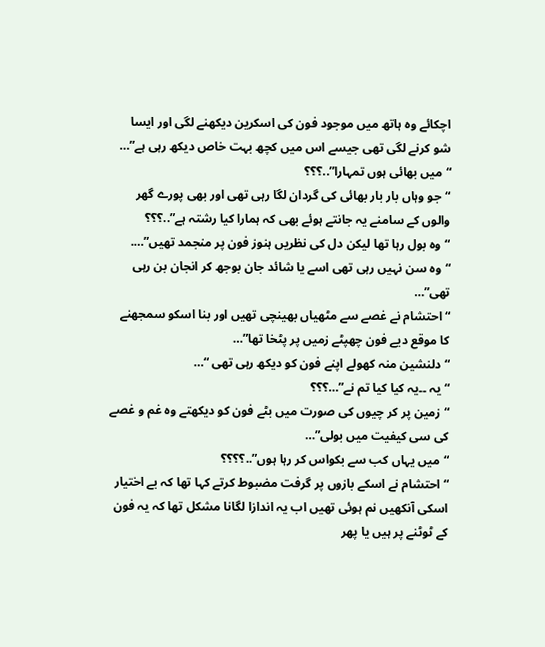اچکائے وہ ہاتھ میں موجود فون کی اسکرین دیکھنے لگی اور ایسا شو کرنے لگی تھی جیسے اس میں کچھ بہت خاص دیکھ رہی ہے”…
“میں بھائی ہوں تمہارا”..؟؟؟
“جو وہاں بار بار بھائی کی گردان لگا رہی تھی اور بھی پورے گھر والوں کے سامنے یہ جانتے ہوئے بھی کہ ہمارا کیا رشتہ ہے”..؟؟؟
“وہ بول رہا تھا لیکن دل کی نظریں ہنوز فون پر منجمد تھیں”….
“وہ سن نہیں رہی تھی اسے یا شائد جان بوجھ کر انجان بن رہی تھی”…
“احتشام نے غصے سے مٹھیاں بھینچی تھیں اور بنا اسکو سمجھنے کا موقع دیے فون چھپٹے زمیں پر پٹخا تھا”…
“دلنشین منہ کھولے اپنے فون کو دیکھ رہی تھی “…
“یہ ۔۔یہ کیا کیا تم نے”…؟؟؟
“زمین پر کر چیوں کی صورت میں بٹے فون کو دیکھتے وہ غم و غصے کی سی کیفیت میں بولی”…
“میں یہاں کب سے بکواس کر رہا ہوں”..؟؟؟؟
“احتشام نے اسکے بازوں پر گرفت مضبوط کرتے کہا تھا کہ بے اختیار اسکی آنکھیں نم ہوئی تھیں اب یہ اندازا لگانا مشکل تھا کہ یہ فون کے ٹوٹنے پر ہیں یا پھر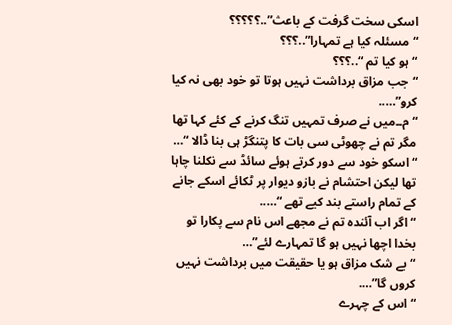اسکی سخت گرفت کے باعث”..؟؟؟؟؟
“مسئلہ کیا ہے تمہارا”..؟؟؟
“ہو کیا تم “..؟؟؟
“جب مزاق برداشت نہیں ہوتا تو خود بھی نہ کیا کرو”…..
“م۔۔میں نے صرف تمہیں تنگ کرنے کے کئے کہا تھا مگر تم نے چھوٹی سی بات کا پتنگڑ ہی بنا ڈالا “…
“اسکو خود سے دور کرتے ہوئے سائڈ سے نکلنا چاہا تھا لیکن احتشام نے بازو دیوار پر ٹکائے اسکے جانے کے تمام راستے بند کیے تھے “…..
“اگر اب آئندہ تم نے مجھے اس نام سے پکارا تو بخدا اچھا نہیں ہو گا تمہارے لئے”…
“بے شک مزاق ہو یا حقیقت میں برداشت نہیں کروں گا”….
“اس کے چہرے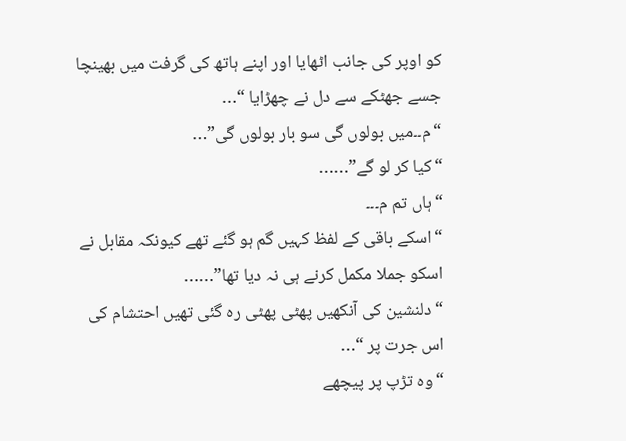کو اوپر کی جانب اٹھایا اور اپنے ہاتھ کی گرفت میں بھینچا جسے جھٹکے سے دل نے چھڑایا “…
“م۔۔میں بولوں گی سو بار بولوں گی”…
“کیا کر لو گے”……
“ہاں تم م۔۔۔
“اسکے باقی کے لفظ کہیں گم ہو گئے تھے کیونکہ مقابل نے اسکو جملا مکمل کرنے ہی نہ دیا تھا”……
“دلنشین کی آنکھیں پھٹی پھٹی رہ گئی تھیں احتشام کی اس جرت پر “…
“وہ تڑپ پر پیچھے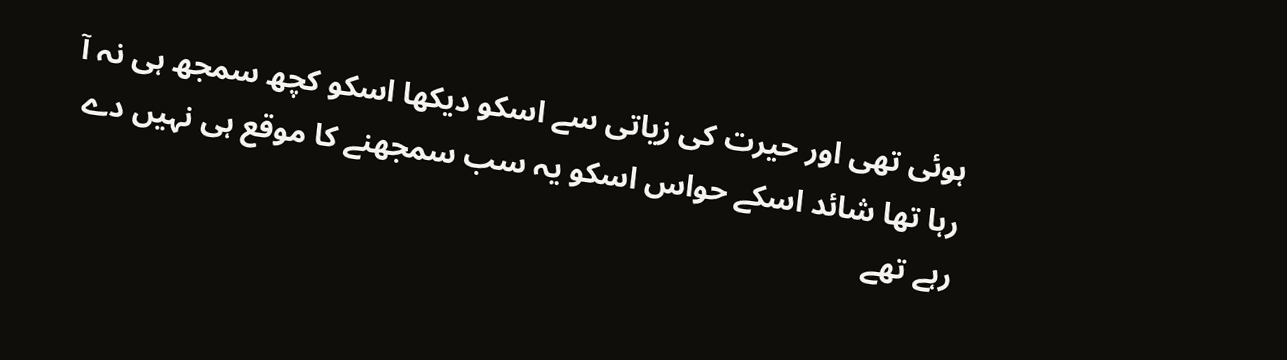ہوئی تھی اور حیرت کی زیاتی سے اسکو دیکھا اسکو کچھ سمجھ ہی نہ آ رہا تھا شائد اسکے حواس اسکو یہ سب سمجھنے کا موقع ہی نہیں دے رہے تھے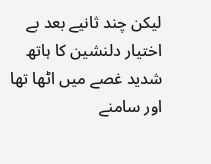لیکن چند ثانیے بعد بے اختیار دلنشین کا ہاتھ شدید غصے میں اٹھا تھا اور سامنے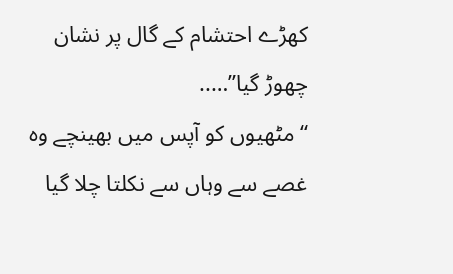کھڑے احتشام کے گال پر نشان چھوڑ گیا”…..
“مٹھیوں کو آپس میں بھینچے وہ غصے سے وہاں سے نکلتا چلا گیا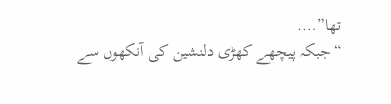تھا”….
“جبکہ پیچھے کھڑی دلنشین کی آنکھوں سے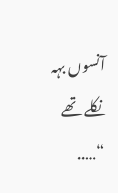آنسوں بہہ نکلے تھے “…..